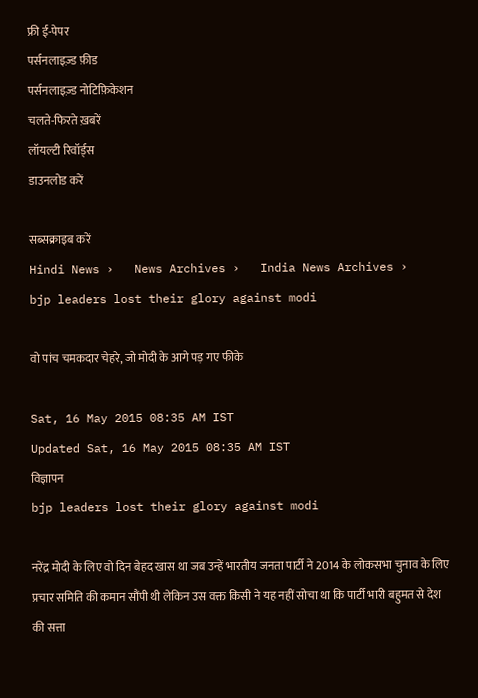फ्री ई-पेपर
पर्सनलाइज़्ड फ़ीड
पर्सनलाइज़्ड नोटिफ़िकेशन
चलते-फिरते ख़बरें
लॉयल्टी रिवॉर्ड्स
डाउनलोड करें

सब्सक्राइब करें
Hindi News ›   News Archives ›   India News Archives ›   bjp leaders lost their glory against modi

वो पांच चमकदार चेहरे, जो मोदी के आगे पड़ गए फीके

Sat, 16 May 2015 08:35 AM IST
Updated Sat, 16 May 2015 08:35 AM IST
विज्ञापन
bjp leaders lost their glory against modi

नरेंद्र मोदी के लिए वो दिन बेहद खास था जब उन्हें भारतीय जनता पार्टी ने 2014 के लोकसभा चुनाव के लिए प्रचार समिति की कमान सौंपी थी लेकिन उस वक्त किसी ने यह नहीं सोचा था कि पार्टी भारी बहुमत से देश की सत्ता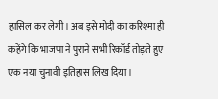हासिल कर लेगी। अब इसे मोदी का करिश्मा ही कहेंगे कि भाजपा ने पुराने सभी रिकॉर्ड तोड़ते हुए एक नया चुनावी इतिहास लिख दिया।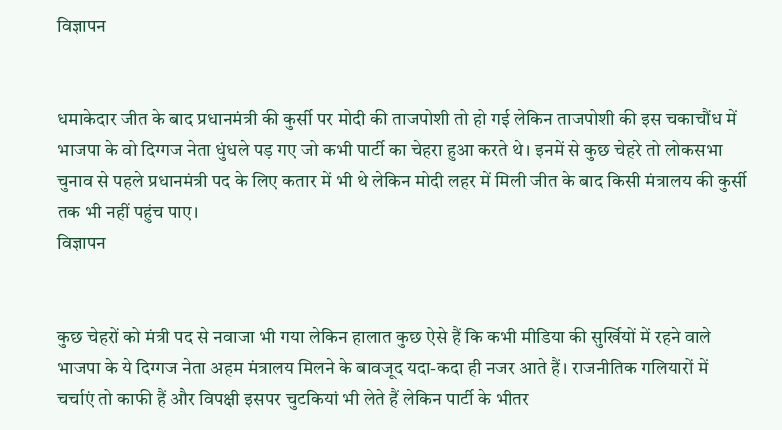विज्ञापन


धमाकेदार जीत के बाद प्रधानमंत्री की कुर्सी पर मोदी की ताजपोशी तो हो गई लेकिन ताजपोशी की इस चकाचौंध में भाजपा के वो दिग्गज नेता धुंधले पड़ गए जो कभी पार्टी का चेहरा हुआ करते थे। इनमें से कुछ चेहरे तो लोकसभा चुनाव से पहले प्रधानमंत्री पद के लिए कतार में भी थे लेकिन मोदी लहर में मिली जीत के बाद किसी मंत्रालय की कुर्सी तक भी नहीं पहुंच पाए।
विज्ञापन


कुछ चेहरों को मंत्री पद से नवाजा भी गया लेकिन हालात कुछ ऐसे हैं कि कभी मीडिया की सुर्खियों में रहने वाले भाजपा के ये दिग्गज नेता अहम मंत्रालय मिलने के बावजूद यदा-कदा ही नजर आते हैं। राजनीतिक गलियारों में चर्चाएं तो काफी हैं और विपक्षी इसपर चुटकियां भी लेते हैं लेकिन पार्टी के भीतर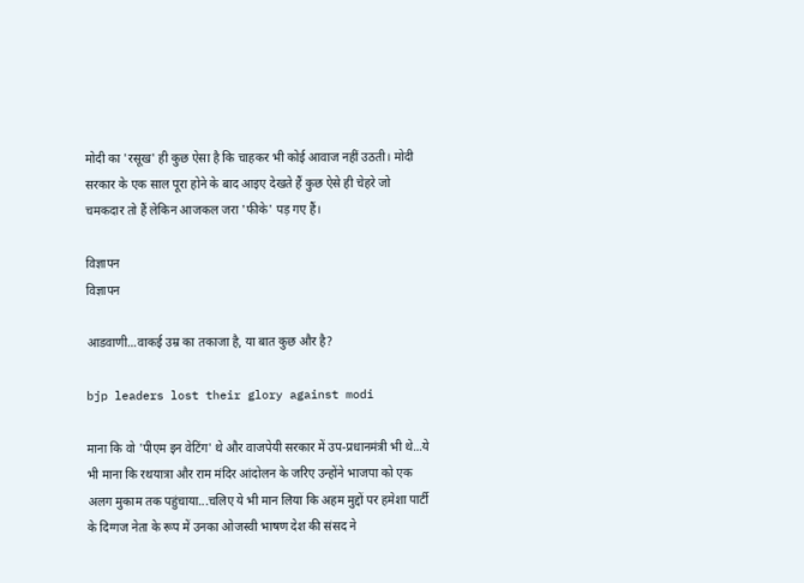मोदी का 'रसूख' ही कुछ ऐसा है कि चाहकर भी कोई आवाज नहीं उठती। मोदी सरकार के एक साल पूरा होने के बाद आइए देखते हैं कुछ ऐसे ही चेहरे जो चमकदार तो हैं लेकिन आजकल जरा 'फीके' पड़ गए हैं।

विज्ञापन
विज्ञापन

आडवाणी...वाकई उम्र का तकाजा है, या बात कुछ और है?

bjp leaders lost their glory against modi

माना कि वो 'पीएम इन वेटिंग' थे और वाजपेयी सरकार में उप-प्रधानमंत्री भी थे...ये भी माना कि रथयात्रा और राम मंदिर आंदोलन के जरिए उन्होंने भाजपा को एक अलग मुकाम तक पहुंचाया...चलिए ये भी मान लिया कि अहम मुद्दों पर हमेशा पार्टी के दिग्गज नेता के रूप में उनका ओजस्वी भाषण देश की संसद ने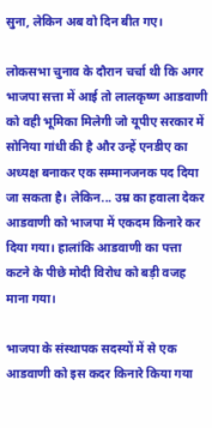सुना, लेकिन अब वो दिन बीत गए।

लोकसभा चुनाव के दौरान चर्चा थी कि अगर भाजपा सत्ता में आई तो लालकृष्ण आडवाणी को वही भूमिका मिलेगी जो यूपीए सरकार में सोनिया गांधी की है और उन्हें एनडीए का अध्यक्ष बनाकर एक सम्मानजनक पद दिया जा सकता है। लेकिन... उम्र का हवाला देकर आडवाणी को भाजपा में एकदम किनारे कर दिया गया। हालांकि आडवाणी का पत्ता कटने के पीछे मोदी विरोध को बड़ी वजह माना गया।

भाजपा के संस्थापक सदस्यों में से एक आडवाणी को इस कदर किनारे किया गया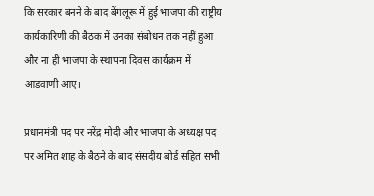कि सरकार बनने के बाद बेंगलूरू में हुई भाजपा की राष्ट्रीय कार्यकारिणी की बैठक में उनका संबोधन तक नहीं हुआ और ना ही भाजपा के स्थापना दिवस कार्यक्रम में आडवाणी आए।

प्रधानमंत्री पद पर नरेंद्र मोदी और भाजपा के अध्यक्ष पद पर अमित शाह के बैठने के बाद संसदीय बोर्ड सहित सभी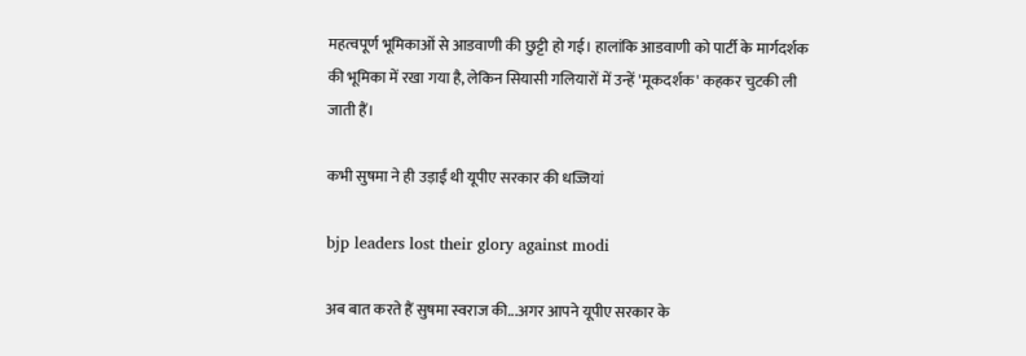महत्वपूर्ण भूमिकाओं से आडवाणी की छुट्टी हो गई। हालांकि आडवाणी को पार्टी के मार्गदर्शक की भूमिका में रखा गया है, लेकिन सियासी गलियारों में उन्हें 'मूकदर्शक' कहकर चुटकी ली जाती हैं।

कभी सुषमा ने ही उड़ाईं थी यूपीए सरकार की धज्जियां

bjp leaders lost their glory against modi

अब बात करते हैं सुषमा स्वराज की...अगर आपने यूपीए सरकार के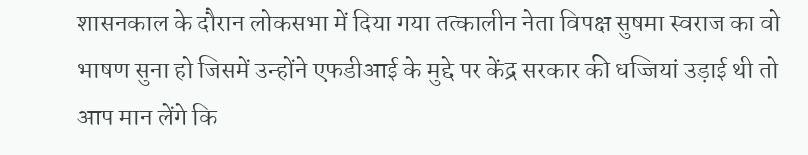शासनकाल के दौरान लोकसभा में दिया गया तत्कालीन नेता विपक्ष सुषमा स्वराज का वो भाषण सुना हो जिसमें उन्होंने एफडीआई के मुद्दे पर केंद्र सरकार की धज्जियां उड़ाई थी तो आप मान लेंगे कि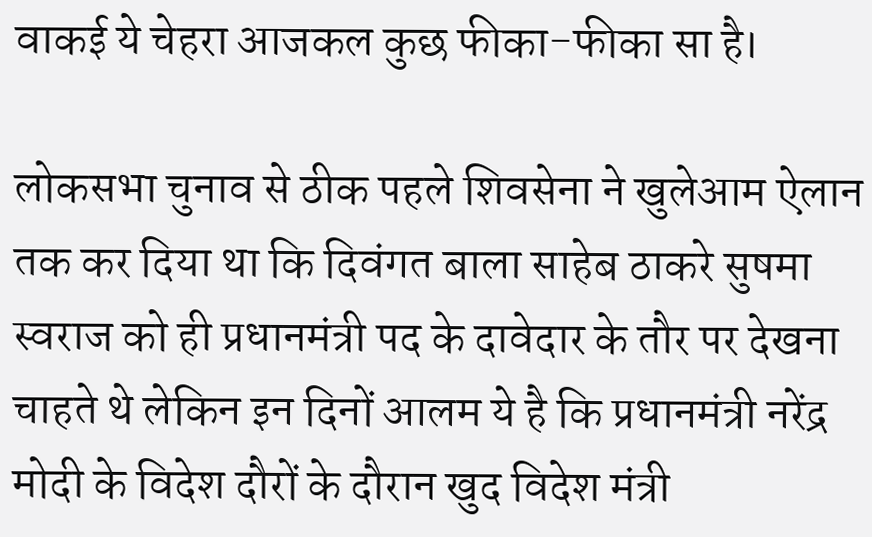वाकई ये चेहरा आजकल कुछ फीका-फीका सा है।

लोकसभा चुनाव से ठीक पहले शिवसेना ने खुलेआम ऐलान तक कर दिया था कि दिवंगत बाला साहेब ठाकरे सुषमा स्वराज को ही प्रधानमंत्री पद के दावेदार के तौर पर देखना चाहते थे लेकिन इन दिनों आलम ये है कि प्रधानमंत्री नरेंद्र मोदी के विदेश दौरों के दौरान खुद विदेश मंत्री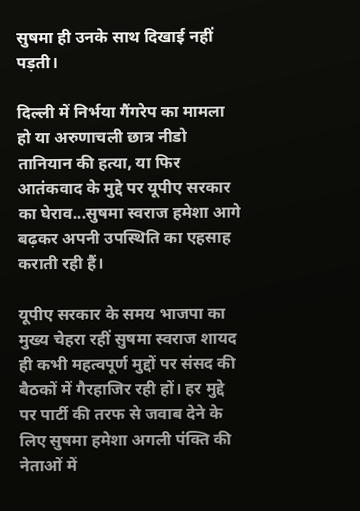सुषमा ही उनके साथ दिखाई नहीं पड़ती।

दिल्ली में निर्भया गैंगरेप का मामला हो या अरुणाचली छात्र नीडो तानियान की हत्या, या फिर आतंकवाद के मुद्दे पर यूपीए सरकार का घेराव...सुषमा स्वराज हमेशा आगे बढ़कर अपनी उपस्थिति का एहसाह कराती रही हैं।

यूपीए सरकार के समय भाजपा का मुख्य चेहरा रहीं सुषमा स्वराज शायद ही कभी महत्वपूर्ण मुद्दों पर संसद की बैठकों में गैरहाजिर रही हों। हर मुद्दे पर पार्टी की तरफ से जवाब देने के लिए सुषमा हमेशा अगली पंक्ति की नेताओं में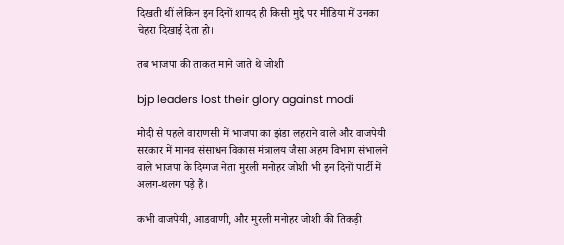दिखती थीं लेकिन इन दिनों शायद ही किसी मुद्दे पर मीडिया में उनका चेहरा दिखाई देता हो।

तब भाजपा की ताकत माने जाते थे जोशी

bjp leaders lost their glory against modi

मोदी से पहले वाराणसी में भाजपा का झंडा लहराने वाले और वाजपेयी सरकार में मानव संसाधन विकास मंत्रालय जैसा अहम विभाग संभालने वाले भाजपा के दिग्गज नेता मुरली मनोहर जोशी भी इन दिनों पार्टी में अलग-थलग पड़े हैं।

कभी वाजपेयी, आडवाणी, और मुरली मनोहर जोशी की तिकड़ी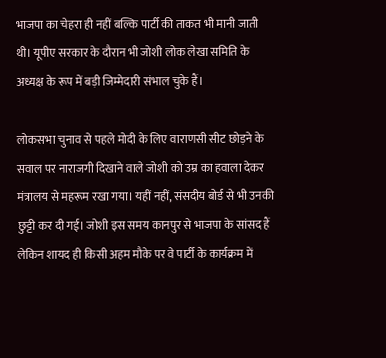भाजपा का चेहरा ही नहीं बल्कि पार्टी की ताकत भी मानी जाती थी। यूपीए सरकार के दौरान भी जोशी लोक लेखा समिति के अध्यक्ष के रूप में बड़ी जिम्मेदारी संभाल चुके हैं।

लोकसभा चुनाव से पहले मोदी के लिए वाराणसी सीट छोड़ने के सवाल पर नाराजगी दिखाने वाले जोशी को उम्र का हवाला देकर मंत्रालय से महरूम रखा गया। यहीं नहीं, संसदीय बोर्ड से भी उनकी छुट्टी कर दी गई। जोशी इस समय कानपुर से भाजपा के सांसद हैं लेकिन शायद ही किसी अहम मौके पर वे पार्टी के कार्यक्रम में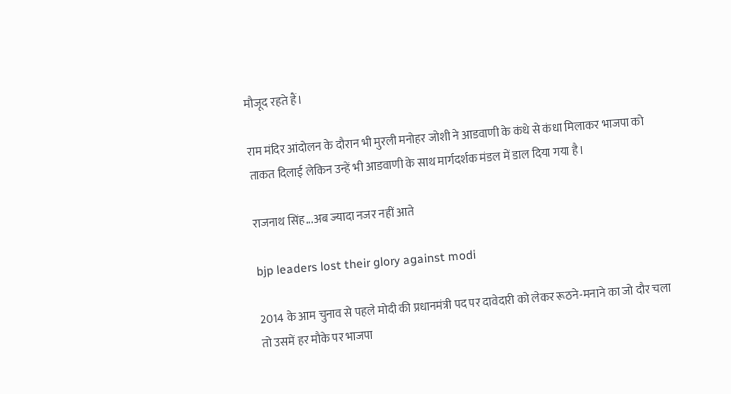मौजूद रहते हैं।

राम मंदिर आंदोलन के दौरान भी मुरली मनोहर जोशी ने आडवाणी के कंधे से कंधा मिलाकर भाजपा को ताकत दिलाई लेकिन उन्हें भी आडवाणी के साथ मार्गदर्शक मंडल में डाल दिया गया है।

राजनाथ सिंह...अब ज्यादा नजर नहीं आते

bjp leaders lost their glory against modi

2014 के आम चुनाव से पहले मोदी की प्रधानमंत्री पद पर दावेदारी को लेकर रूठने-मनाने का जो दौर चला तो उसमें हर मौके पर भाजपा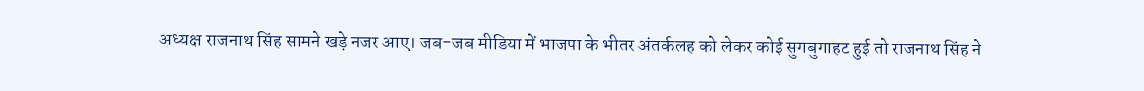अध्यक्ष राजनाथ सिंह सामने खड़े नजर आए। जब-जब मीडिया में भाजपा के भीतर अंतर्कलह को लेकर कोई सुगबुगाहट हुई तो राजनाथ सिंह ने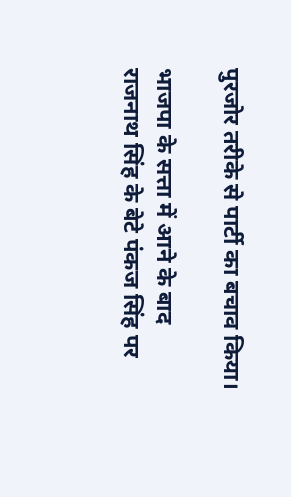पुरजोर तरीके से पार्टी का बचाव किया।

भाजपा के सत्ता में आने के बाद राजनाथ सिंह के बेटे पंकज सिंह पर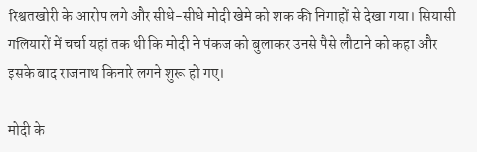रिश्वतखोरी के आरोप लगे और सीधे-सीधे मोदी खेमे को शक की निगाहों से देखा गया। सियासी गलियारों में चर्चा यहां तक थी कि मोदी ने पंकज को बुलाकर उनसे पैसे लौटाने को कहा और इसके बाद राजनाथ किनारे लगने शुरू हो गए।

मोदी के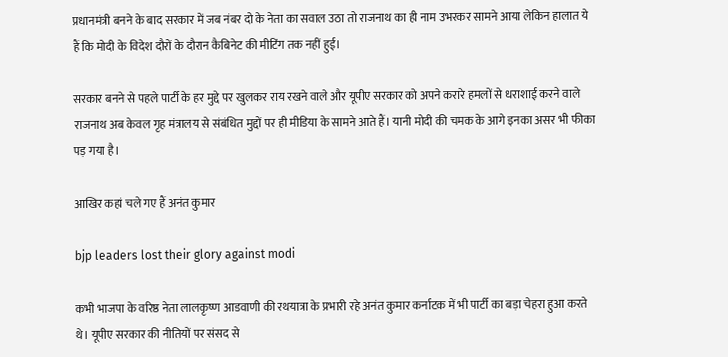प्रधानमंत्री बनने के बाद सरकार में जब नंबर दो के नेता का सवाल उठा तो राजनाथ का ही नाम उभरकर सामने आया लेकिन हालात ये हैं कि मोदी के विदेश दौरों के दौरान कैबिनेट की मीटिंग तक नहीं हुई।

सरकार बनने से पहले पार्टी के हर मुद्दे पर खुलकर राय रखने वाले और यूपीए सरकार को अपने करारे हमलों से धराशाई करने वाले राजनाथ अब केवल गृह मंत्रालय से संबंधित मुद्दों पर ही मीडिया के सामने आते हैं। यानी मोदी की चमक के आगे इनका असर भी फीका पड़ गया है।

आखिर कहां चले गए हैं अनंत कुमार

bjp leaders lost their glory against modi

कभी भाजपा के वरिष्ठ नेता लालकृष्ण आडवाणी की रथयात्रा के प्रभारी रहे अनंत कुमार कर्नाटक में भी पार्टी का बड़ा चेहरा हुआ करते थे। यूपीए सरकार की नीतियों पर संसद से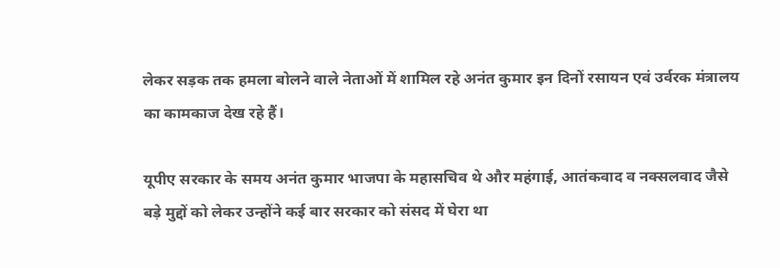लेकर सड़क तक हमला बोलने वाले नेताओं में शामिल रहे अनंत कुमार इन दिनों रसायन एवं उर्वरक मंत्रालय का कामकाज देख रहे हैं।

यूपीए सरकार के समय अनंत कुमार भाजपा के महासचिव थे और महंगाई, आतंकवाद व नक्सलवाद जैसे बड़े मुद्दों को लेकर उन्होंने कई बार सरकार को संसद में घेरा था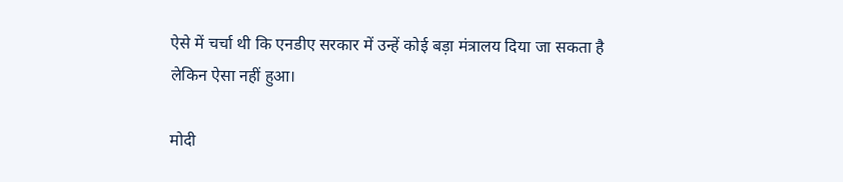ऐसे में चर्चा थी कि एनडीए सरकार में उन्हें कोई बड़ा मंत्रालय दिया जा सकता है लेकिन ऐसा नहीं हुआ।

मोदी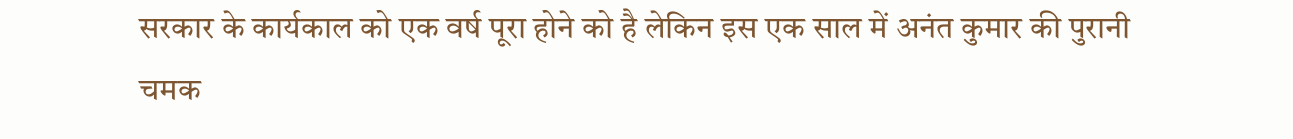सरकार के कार्यकाल को एक वर्ष पूरा होने को है लेकिन इस एक साल में अनंत कुमार की पुरानी चमक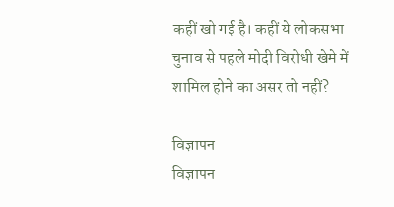कहीं खो गई है। कहीं ये लोकसभा चुनाव से पहले मोदी विरोधी खेमे में शामिल होने का असर तो नहीं?

विज्ञापन
विज्ञापन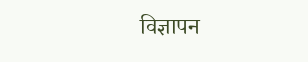विज्ञापन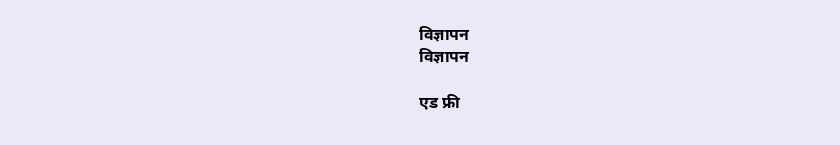विज्ञापन
विज्ञापन

एड फ्री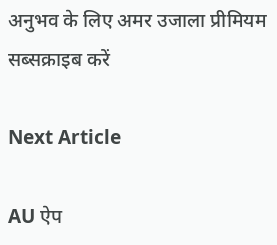अनुभव के लिए अमर उजाला प्रीमियम सब्सक्राइब करें

Next Article

AU ऐप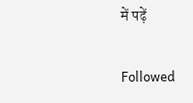में पढ़ें

Followed